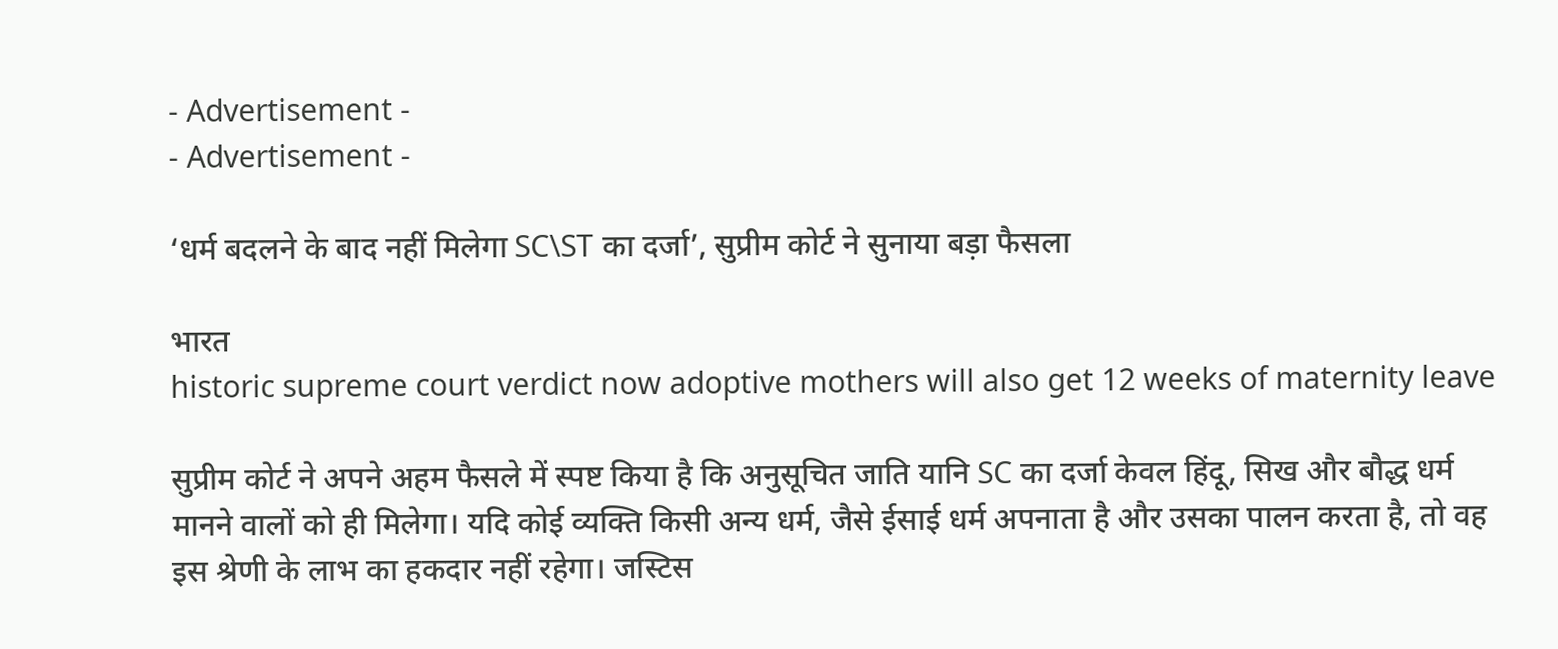- Advertisement -
- Advertisement -

‘धर्म बदलने के बाद नहीं मिलेगा SC\ST का दर्जा’, सुप्रीम कोर्ट ने सुनाया बड़ा फैसला

भारत
historic supreme court verdict now adoptive mothers will also get 12 weeks of maternity leave

सुप्रीम कोर्ट ने अपने अहम फैसले में स्पष्ट किया है कि अनुसूचित जाति यानि SC का दर्जा केवल हिंदू, सिख और बौद्ध धर्म मानने वालों को ही मिलेगा। यदि कोई व्यक्ति किसी अन्य धर्म, जैसे ईसाई धर्म अपनाता है और उसका पालन करता है, तो वह इस श्रेणी के लाभ का हकदार नहीं रहेगा। जस्टिस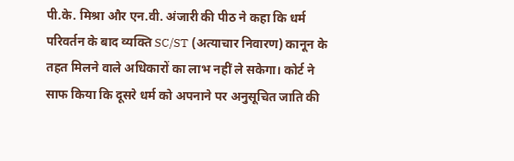पी.के. मिश्रा और एन.वी. अंजारी की पीठ ने कहा कि धर्म परिवर्तन के बाद व्यक्ति SC/ST (अत्याचार निवारण) कानून के तहत मिलने वाले अधिकारों का लाभ नहीं ले सकेगा। कोर्ट ने साफ किया कि दूसरे धर्म को अपनाने पर अनुसूचित जाति की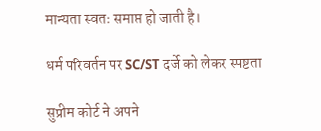मान्यता स्वतः समाप्त हो जाती है।

धर्म परिवर्तन पर SC/ST दर्जे को लेकर स्पष्टता

सुप्रीम कोर्ट ने अपने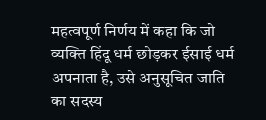महत्वपूर्ण निर्णय में कहा कि जो व्यक्ति हिंदू धर्म छोड़कर ईसाई धर्म अपनाता है, उसे अनुसूचित जाति का सदस्य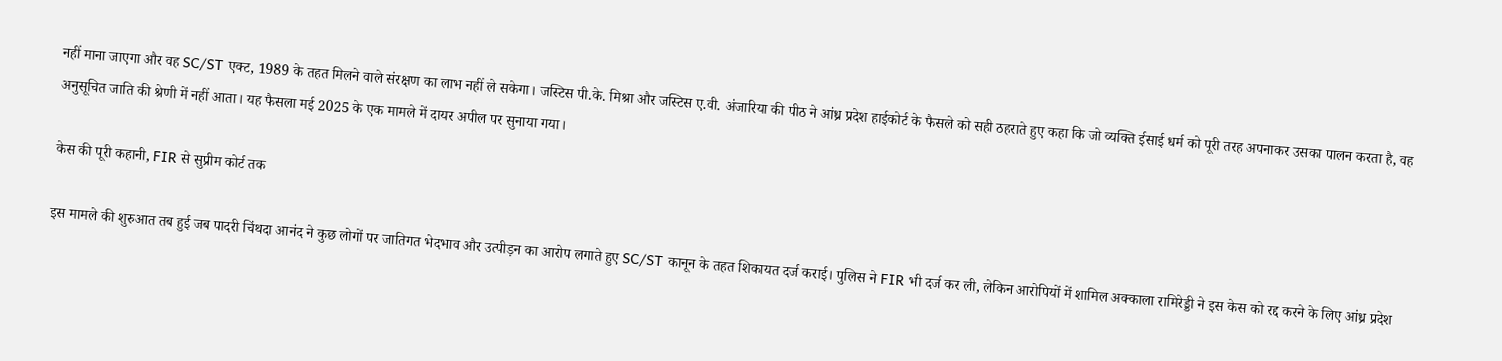नहीं माना जाएगा और वह SC/ST एक्ट, 1989 के तहत मिलने वाले संरक्षण का लाभ नहीं ले सकेगा। जस्टिस पी.के. मिश्रा और जस्टिस ए.वी. अंजारिया की पीठ ने आंध्र प्रदेश हाईकोर्ट के फैसले को सही ठहराते हुए कहा कि जो व्यक्ति ईसाई धर्म को पूरी तरह अपनाकर उसका पालन करता है, वह अनुसूचित जाति की श्रेणी में नहीं आता। यह फैसला मई 2025 के एक मामले में दायर अपील पर सुनाया गया।

केस की पूरी कहानी, FIR से सुप्रीम कोर्ट तक

इस मामले की शुरुआत तब हुई जब पादरी चिंथदा आनंद ने कुछ लोगों पर जातिगत भेदभाव और उत्पीड़न का आरोप लगाते हुए SC/ST कानून के तहत शिकायत दर्ज कराई। पुलिस ने FIR भी दर्ज कर ली, लेकिन आरोपियों में शामिल अक्काला रामिरेड्डी ने इस केस को रद्द करने के लिए आंध्र प्रदेश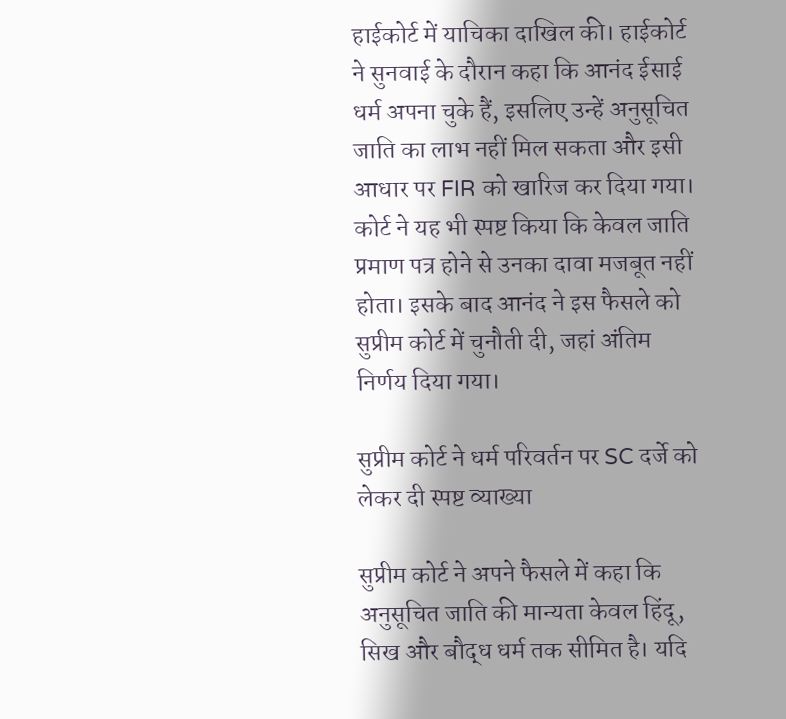हाईकोर्ट में याचिका दाखिल की। हाईकोर्ट ने सुनवाई के दौरान कहा कि आनंद ईसाई धर्म अपना चुके हैं, इसलिए उन्हें अनुसूचित जाति का लाभ नहीं मिल सकता और इसी आधार पर FIR को खारिज कर दिया गया। कोर्ट ने यह भी स्पष्ट किया कि केवल जाति प्रमाण पत्र होने से उनका दावा मजबूत नहीं होता। इसके बाद आनंद ने इस फैसले को सुप्रीम कोर्ट में चुनौती दी, जहां अंतिम निर्णय दिया गया।

सुप्रीम कोर्ट ने धर्म परिवर्तन पर SC दर्जे को लेकर दी स्पष्ट व्याख्या

सुप्रीम कोर्ट ने अपने फैसले में कहा कि अनुसूचित जाति की मान्यता केवल हिंदू, सिख और बौद्ध धर्म तक सीमित है। यदि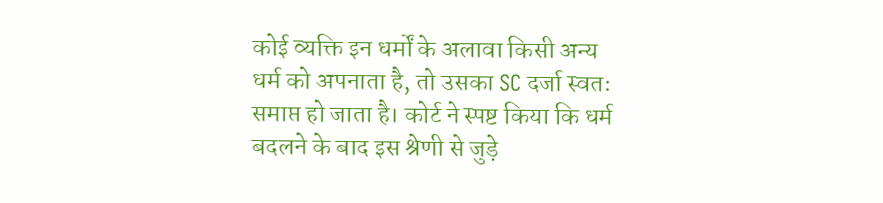कोई व्यक्ति इन धर्मों के अलावा किसी अन्य धर्म को अपनाता है, तो उसका SC दर्जा स्वतः समाप्त हो जाता है। कोर्ट ने स्पष्ट किया कि धर्म बदलने के बाद इस श्रेणी से जुड़े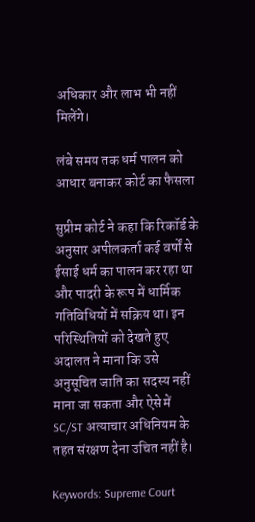अधिकार और लाभ भी नहीं मिलेंगे।

लंबे समय तक धर्म पालन को आधार बनाकर कोर्ट का फैसला

सुप्रीम कोर्ट ने कहा कि रिकॉर्ड के अनुसार अपीलकर्ता कई वर्षों से ईसाई धर्म का पालन कर रहा था और पादरी के रूप में धार्मिक गतिविधियों में सक्रिय था। इन परिस्थितियों को देखते हुए अदालत ने माना कि उसे अनुसूचित जाति का सदस्य नहीं माना जा सकता और ऐसे में SC/ST अत्याचार अधिनियम के तहत संरक्षण देना उचित नहीं है।

Keywords: Supreme Court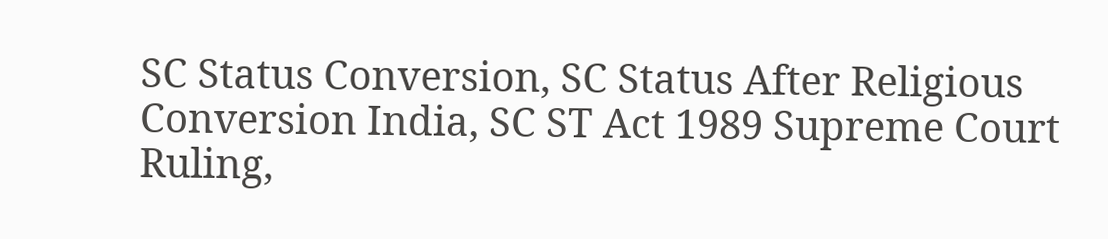SC Status Conversion, SC Status After Religious Conversion India, SC ST Act 1989 Supreme Court Ruling,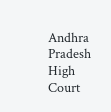Andhra Pradesh High Court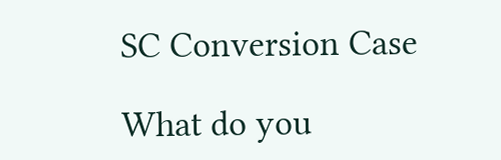SC Conversion Case

What do you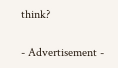think?

- Advertisement -